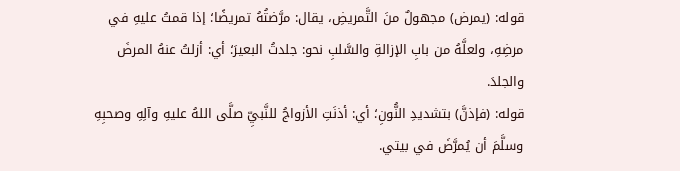قوله: (يمرض) مجهولٌ منَ التَّمريضِ، يقال: مرَّضتُهُ تمريضًا؛ إذا قمتُ عليهِ في مرضِهِ، ولعلَّهُ من بابِ الإزالةِ والسَّلبِ نحو: جلدتُ البعيرَ؛ أي: أزلتُ عنهُ المرضَ والجلدَ.
قوله: (فإذنَّ) بتشديدِ النُّونِ؛ أي: أذنَتِ الأزواجُ للنَّبيِّ صلَّى اللهُ عليهِ وآلِهِ وصحبِهِ وسلَّمَ أن يُمرَّضَ في بيتي.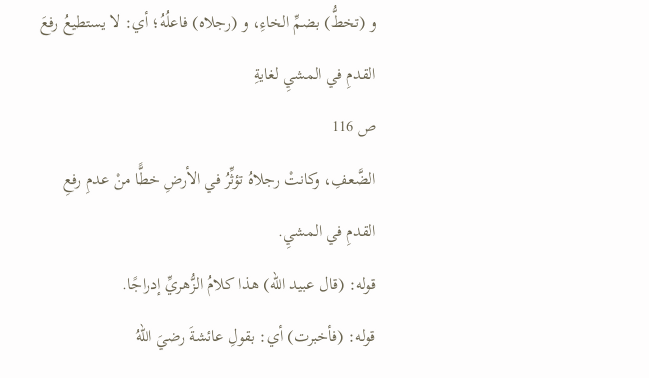و (تخطُّ) بضمِّ الخاءِ، و (رجلاه) فاعلُهُ؛ أي: لا يستطيعُ رفعَ القدمِ في المشيِ لغايةِ
ص 116
الضَّعفِ، وكانتْ رجلاهُ تؤثِّرُ في الأرضِ خطًّا منْ عدمِ رفعِ القدمِ في المشيِ.
قوله: (قال عبيد الله) هذا كلامُ الزُّهريِّ إدراجًا.
قوله: (فأخبرت) أي: بقولِ عائشةَ رضيَ اللهُ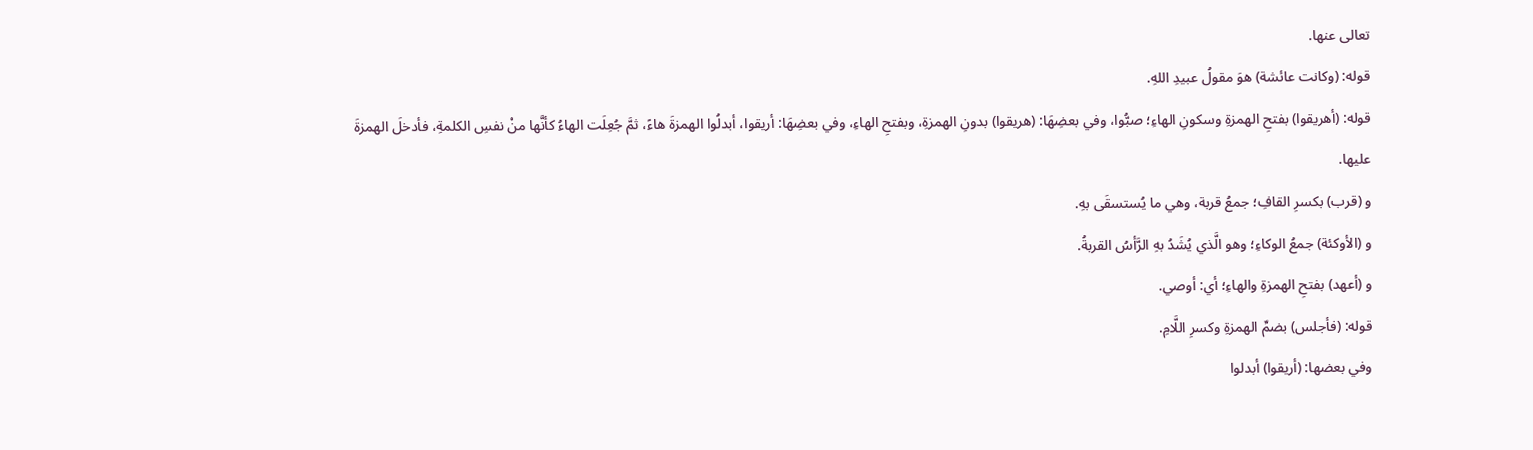تعالى عنها.
قوله: (وكانت عائشة) هوَ مقولُ عبيدِ اللهِ.
قوله: (أهريقوا) بفتحِ الهمزةِ وسكونِ الهاءِ؛ صبُّوا، وفي بعضِهَا: (هريقوا) بدونِ الهمزةِ، وبفتحِ الهاءِ، وفي بعضِهَا: أريقوا، أبدلُوا الهمزةَ هاءً، ثمَّ جُعِلَت الهاءُ كأنَّها منْ نفسِ الكلمةِ، فأدخلَ الهمزةَ عليها.
و (قرب) بكسرِ القافِ؛ جمعُ قربة، وهي ما يُستسقَى بهِ.
و (الأوكئة) جمعُ الوكاءِ؛ وهو الَّذي يُشَدُ بهِ الرَّأسُ القربةُ.
و (أعهد) بفتحِ الهمزةِ والهاءِ؛ أي: أوصي.
قوله: (فأجلس) بضمِّ الهمزةِ وكسرِ اللَّامِ.
وفي بعضها: (أريقوا) أبدلوا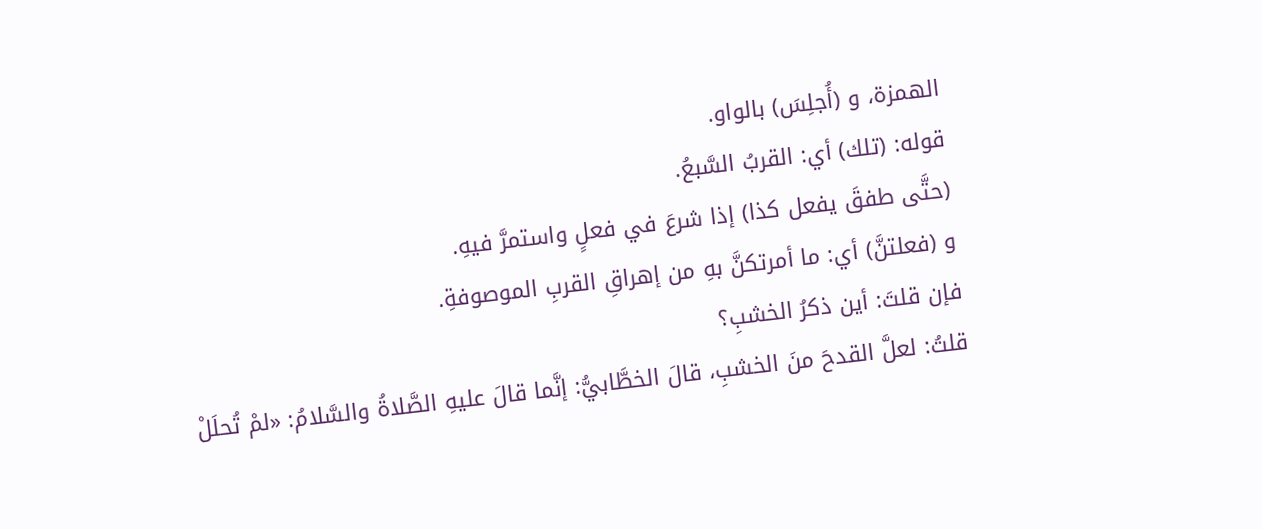الهمزة، و (أُجلِسَ) بالواو.
قوله: (تلك) أي: القربُ السَّبعُ.
(حتَّى طفقَ يفعل كذا) إذا شرعَ في فعلٍ واستمرَّ فيهِ.
و (فعلتنَّ) أي: ما أمرتكنَّ بهِ من إهراقِ القربِ الموصوفةِ.
فإن قلتَ: أين ذكرُ الخشبِ؟
قلتُ: لعلَّ القدحَ منَ الخشبِ، قالَ الخطَّابيُّ: إنَّما قالَ عليهِ الصَّلاةُ والسَّلامُ: «لمْ تُحلَلْ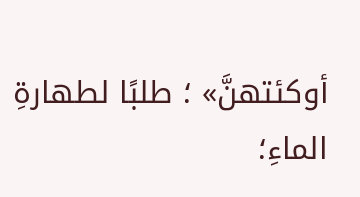أوكئتهنَّ» ؛ طلبًا لطهارةِ الماءِ؛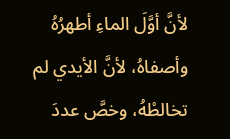لأنَّ أوَّلَ الماءِ أطهرُهُ وأصفاهُ، لأنَّ الأيدي لم تخالطْهُ، وخصَّ عددَ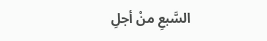السَّبعِ منْ أجلِ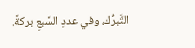التَّبرُّك، وفي عددِ السَّبعِ بركةً.